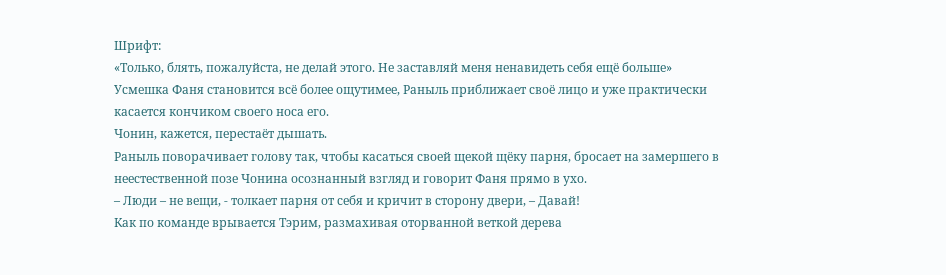Шрифт:
«Только, блять, пожалуйста, не делай этого. Не заставляй меня ненавидеть себя ещё больше»
Усмешка Фаня становится всё более ощутимее, Раныль приближает своё лицо и уже практически касается кончиком своего носа его.
Чонин, кажется, перестаёт дышать.
Раныль поворачивает голову так, чтобы касаться своей щекой щёку парня, бросает на замершего в неестественной позе Чонина осознанный взгляд и говорит Фаня прямо в ухо.
– Люди – не вещи, - толкает парня от себя и кричит в сторону двери, – Давай!
Как по команде врывается Тэрим, размахивая оторванной веткой дерева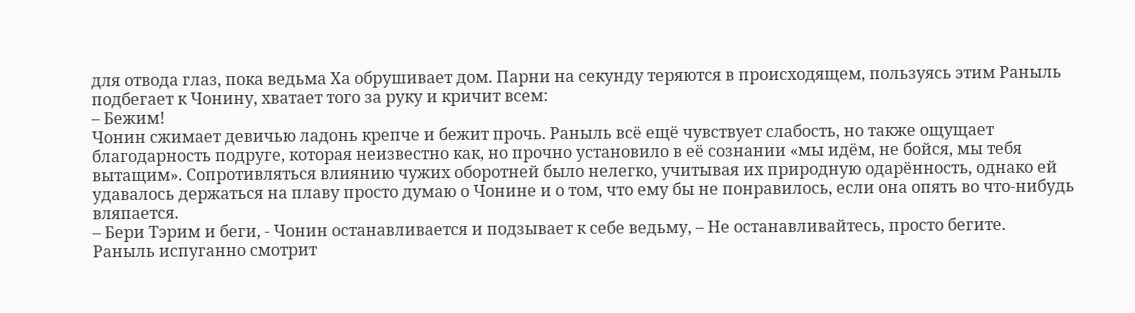для отвода глаз, пока ведьма Ха обрушивает дом. Парни на секунду теряются в происходящем, пользуясь этим Раныль подбегает к Чонину, хватает того за руку и кричит всем:
– Бежим!
Чонин сжимает девичью ладонь крепче и бежит прочь. Раныль всё ещё чувствует слабость, но также ощущает благодарность подруге, которая неизвестно как, но прочно установило в её сознании «мы идём, не бойся, мы тебя вытащим». Сопротивляться влиянию чужих оборотней было нелегко, учитывая их природную одарённость, однако ей удавалось держаться на плаву просто думаю о Чонине и о том, что ему бы не понравилось, если она опять во что-нибудь вляпается.
– Бери Тэрим и беги, - Чонин останавливается и подзывает к себе ведьму, – Не останавливайтесь, просто бегите.
Раныль испуганно смотрит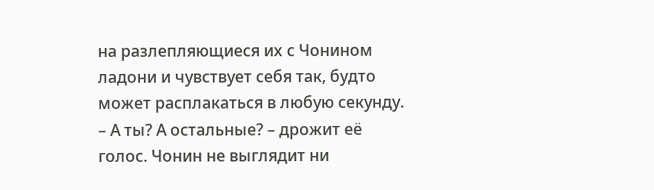на разлепляющиеся их с Чонином ладони и чувствует себя так, будто может расплакаться в любую секунду.
– А ты? А остальные? – дрожит её голос. Чонин не выглядит ни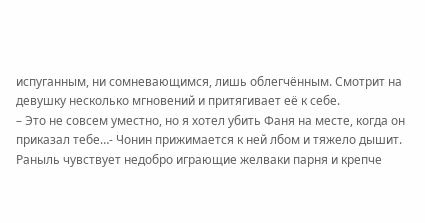испуганным, ни сомневающимся, лишь облегчённым. Смотрит на девушку несколько мгновений и притягивает её к себе.
– Это не совсем уместно, но я хотел убить Фаня на месте, когда он приказал тебе…- Чонин прижимается к ней лбом и тяжело дышит. Раныль чувствует недобро играющие желваки парня и крепче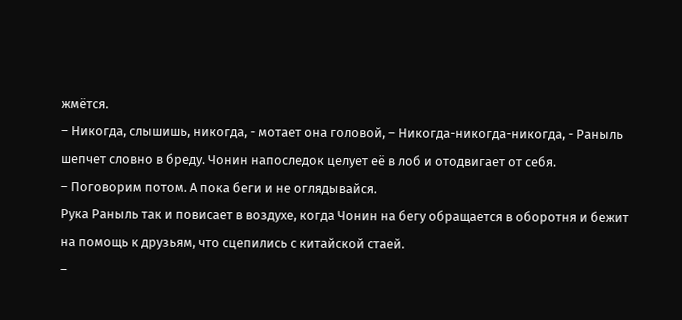жмётся.
– Никогда, слышишь, никогда, - мотает она головой, – Никогда-никогда-никогда, - Раныль шепчет словно в бреду. Чонин напоследок целует её в лоб и отодвигает от себя.
– Поговорим потом. А пока беги и не оглядывайся.
Рука Раныль так и повисает в воздухе, когда Чонин на бегу обращается в оборотня и бежит на помощь к друзьям, что сцепились с китайской стаей.
–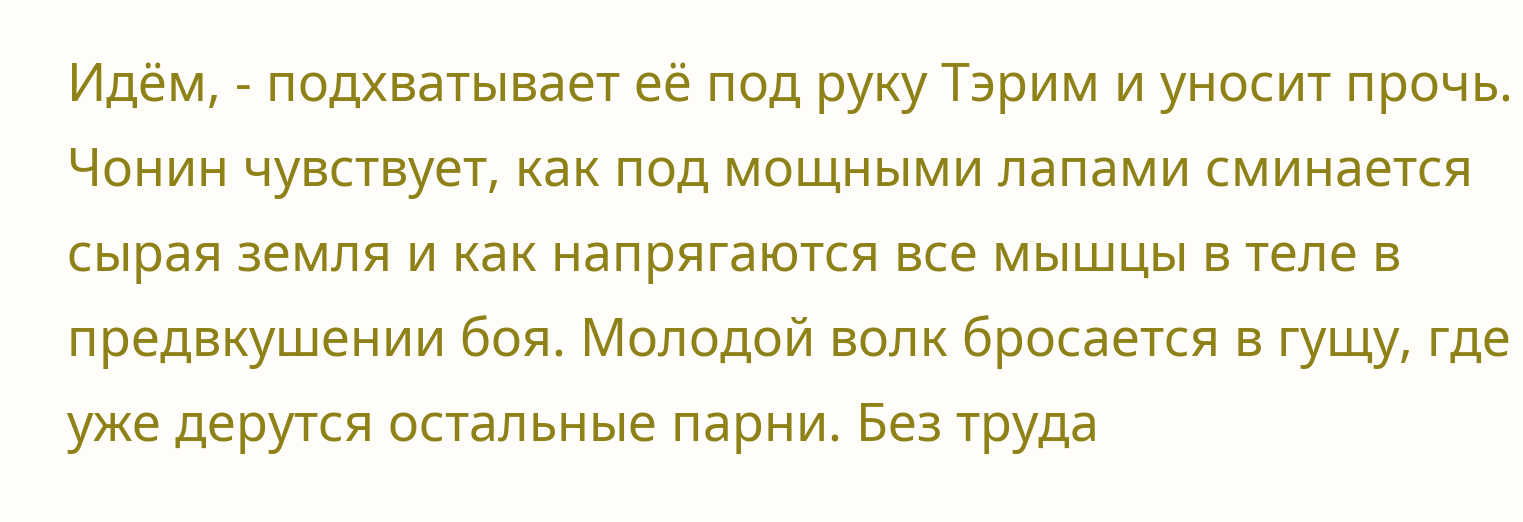Идём, - подхватывает её под руку Тэрим и уносит прочь.
Чонин чувствует, как под мощными лапами сминается сырая земля и как напрягаются все мышцы в теле в предвкушении боя. Молодой волк бросается в гущу, где уже дерутся остальные парни. Без труда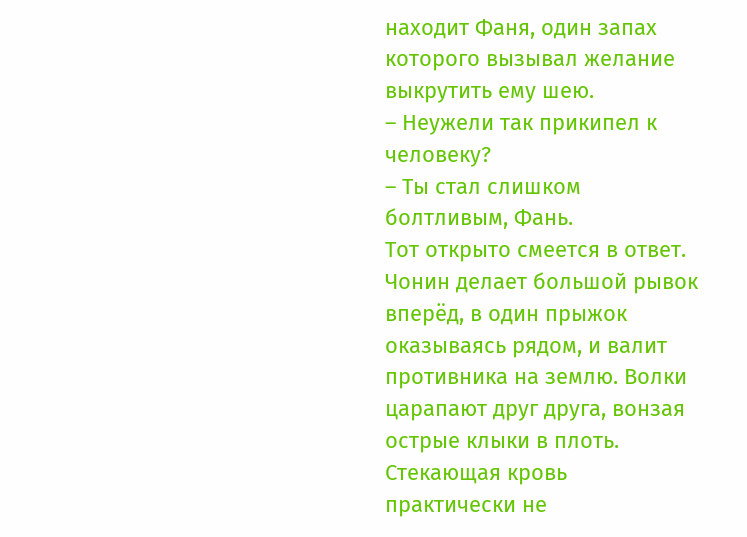находит Фаня, один запах которого вызывал желание выкрутить ему шею.
– Неужели так прикипел к человеку?
– Ты стал слишком болтливым, Фань.
Тот открыто смеется в ответ. Чонин делает большой рывок вперёд, в один прыжок оказываясь рядом, и валит противника на землю. Волки царапают друг друга, вонзая острые клыки в плоть. Стекающая кровь практически не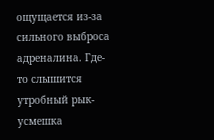ощущается из-за сильного выброса адреналина. Где-то слышится утробный рык-усмешка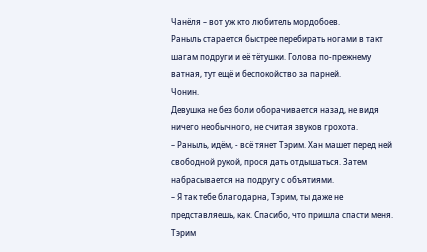Чанёля – вот уж кто любитель мордобоев.
Раныль старается быстрее перебирать ногами в такт шагам подруги и её тётушки. Голова по-прежнему ватная, тут ещё и беспокойство за парней.
Чонин.
Девушка не без боли оборачивается назад, не видя ничего необычного, не считая звуков грохота.
– Раныль, идём, - всё тянет Тэрим. Хан машет перед ней свободной рукой, прося дать отдышаться. Затем набрасывается на подругу с объятиями.
– Я так тебе благодарна, Тэрим, ты даже не представляешь, как. Спасибо, что пришла спасти меня.
Тэрим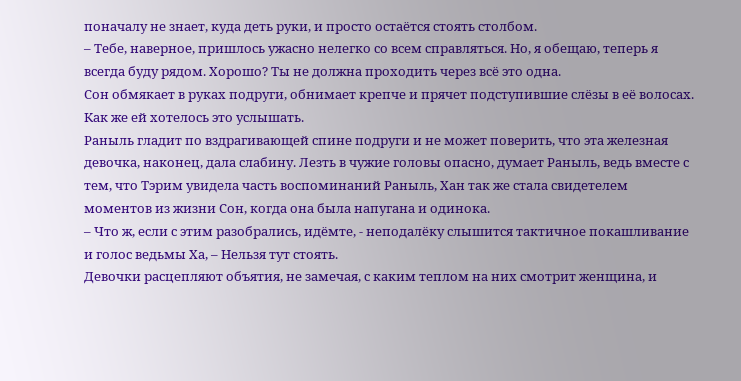поначалу не знает, куда деть руки, и просто остаётся стоять столбом.
– Тебе, наверное, пришлось ужасно нелегко со всем справляться. Но, я обещаю, теперь я всегда буду рядом. Хорошо? Ты не должна проходить через всё это одна.
Сон обмякает в руках подруги, обнимает крепче и прячет подступившие слёзы в её волосах. Как же ей хотелось это услышать.
Раныль гладит по вздрагивающей спине подруги и не может поверить, что эта железная девочка, наконец, дала слабину. Лезть в чужие головы опасно, думает Раныль, ведь вместе с тем, что Тэрим увидела часть воспоминаний Раныль, Хан так же стала свидетелем моментов из жизни Сон, когда она была напугана и одинока.
– Что ж, если с этим разобрались, идёмте, - неподалёку слышится тактичное покашливание и голос ведьмы Ха, – Нельзя тут стоять.
Девочки расцепляют объятия, не замечая, с каким теплом на них смотрит женщина, и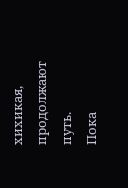хихикая, продолжают путь.
Пока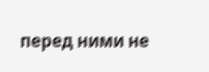перед ними не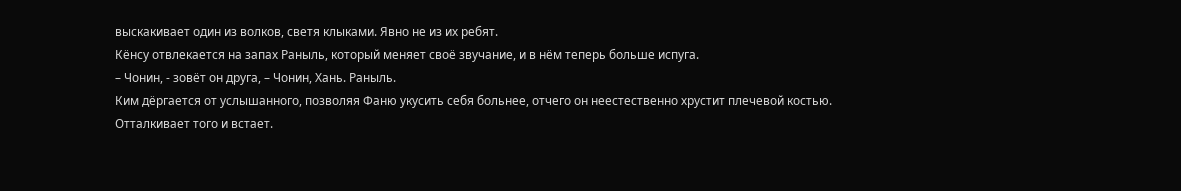выскакивает один из волков, светя клыками. Явно не из их ребят.
Кёнсу отвлекается на запах Раныль, который меняет своё звучание, и в нём теперь больше испуга.
– Чонин, - зовёт он друга, – Чонин, Хань. Раныль.
Ким дёргается от услышанного, позволяя Фаню укусить себя больнее, отчего он неестественно хрустит плечевой костью. Отталкивает того и встает.